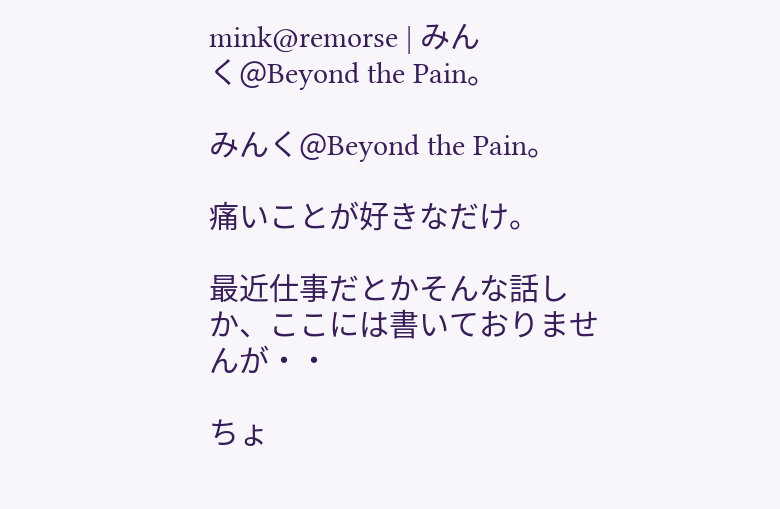mink@remorse | みんく@Beyond the Pain。

みんく@Beyond the Pain。

痛いことが好きなだけ。

最近仕事だとかそんな話しか、ここには書いておりませんが・・

ちょ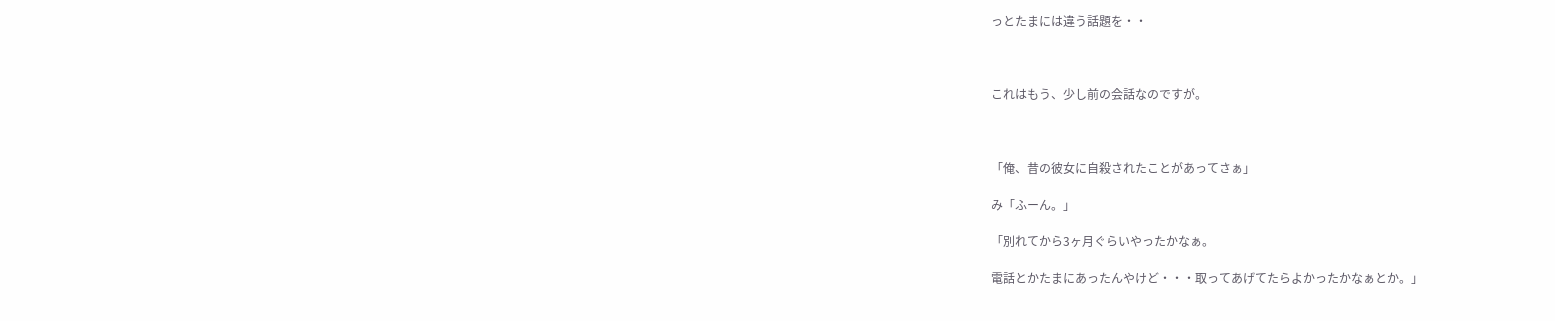っとたまには違う話題を・・



これはもう、少し前の会話なのですが。



「俺、昔の彼女に自殺されたことがあってさぁ」

み「ふーん。」

「別れてから3ヶ月ぐらいやったかなぁ。

電話とかたまにあったんやけど・・・取ってあげてたらよかったかなぁとか。」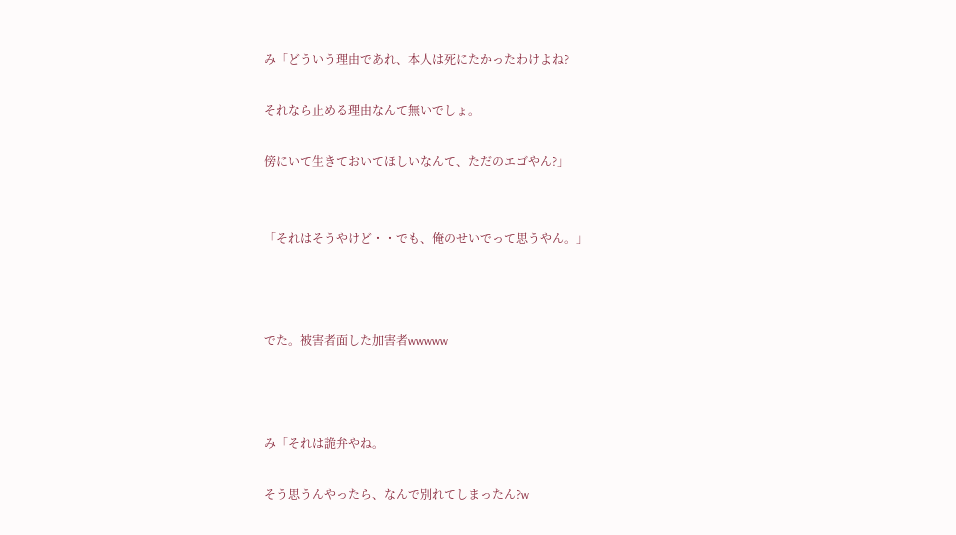み「どういう理由であれ、本人は死にたかったわけよね?

それなら止める理由なんて無いでしょ。

傍にいて生きておいてほしいなんて、ただのエゴやん?」


「それはそうやけど・・でも、俺のせいでって思うやん。」



でた。被害者面した加害者wwwww



み「それは詭弁やね。

そう思うんやったら、なんで別れてしまったん?w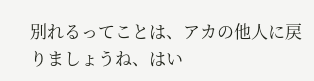別れるってことは、アカの他人に戻りましょうね、はい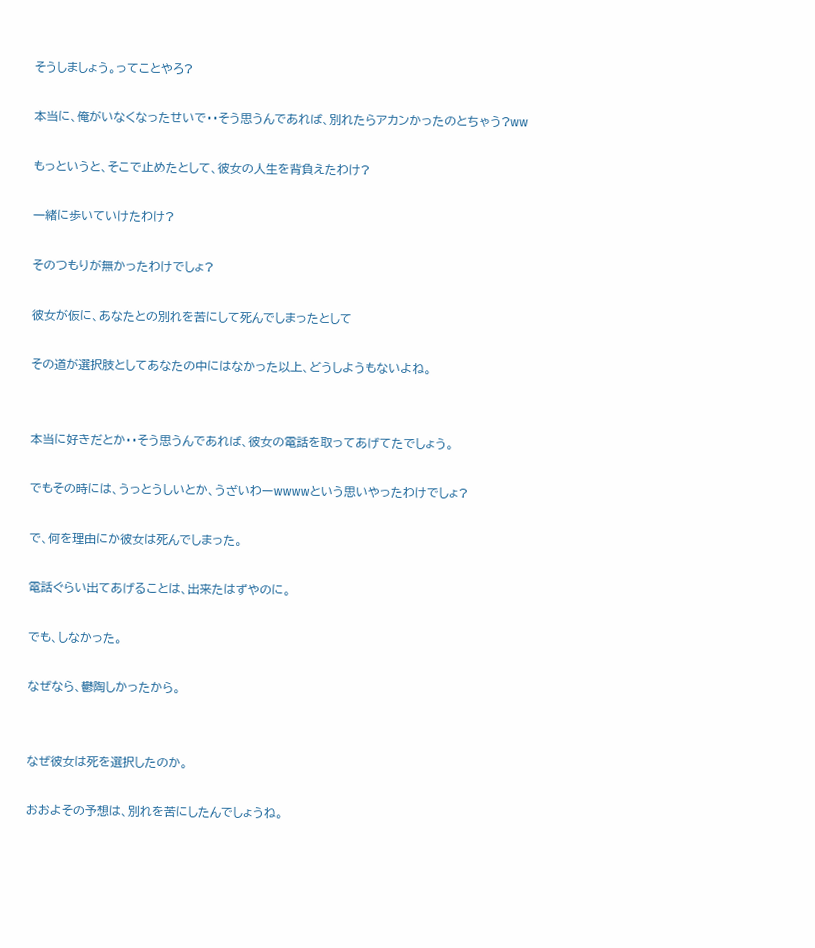そうしましょう。ってことやろ?

本当に、俺がいなくなったせいで・・そう思うんであれば、別れたらアカンかったのとちゃう?ww

もっというと、そこで止めたとして、彼女の人生を背負えたわけ?

一緒に歩いていけたわけ?

そのつもりが無かったわけでしょ?

彼女が仮に、あなたとの別れを苦にして死んでしまったとして

その道が選択肢としてあなたの中にはなかった以上、どうしようもないよね。


本当に好きだとか・・そう思うんであれば、彼女の電話を取ってあげてたでしょう。

でもその時には、うっとうしいとか、うざいわーwwwwという思いやったわけでしょ?

で、何を理由にか彼女は死んでしまった。

電話ぐらい出てあげることは、出来たはずやのに。

でも、しなかった。

なぜなら、鬱陶しかったから。


なぜ彼女は死を選択したのか。

おおよその予想は、別れを苦にしたんでしょうね。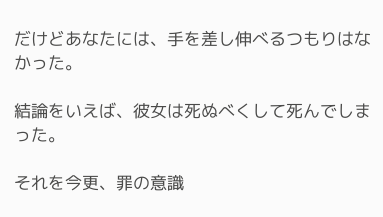だけどあなたには、手を差し伸べるつもりはなかった。

結論をいえば、彼女は死ぬべくして死んでしまった。

それを今更、罪の意識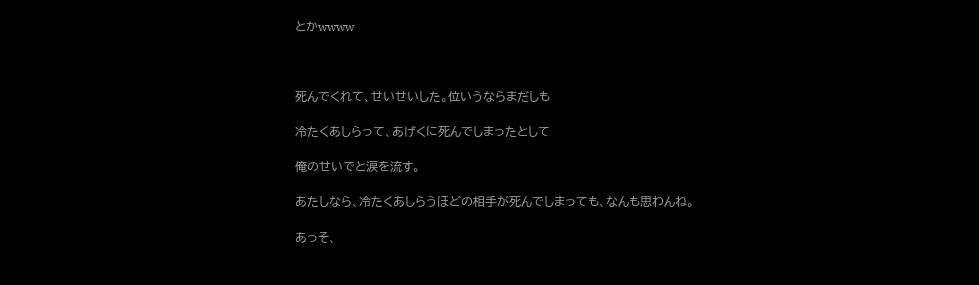とかwwww



死んでくれて、せいせいした。位いうならまだしも

冷たくあしらって、あげくに死んでしまったとして

俺のせいでと涙を流す。

あたしなら、冷たくあしらうほどの相手が死んでしまっても、なんも思わんね。

あっそ、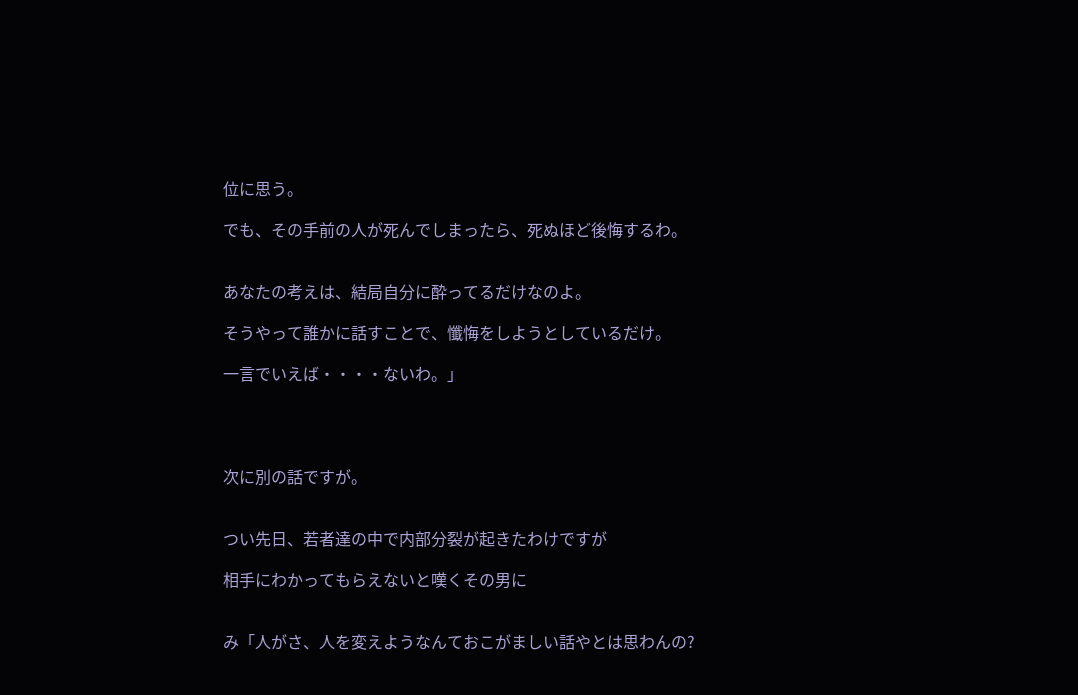位に思う。

でも、その手前の人が死んでしまったら、死ぬほど後悔するわ。


あなたの考えは、結局自分に酔ってるだけなのよ。

そうやって誰かに話すことで、懺悔をしようとしているだけ。

一言でいえば・・・・ないわ。」




次に別の話ですが。


つい先日、若者達の中で内部分裂が起きたわけですが

相手にわかってもらえないと嘆くその男に


み「人がさ、人を変えようなんておこがましい話やとは思わんの?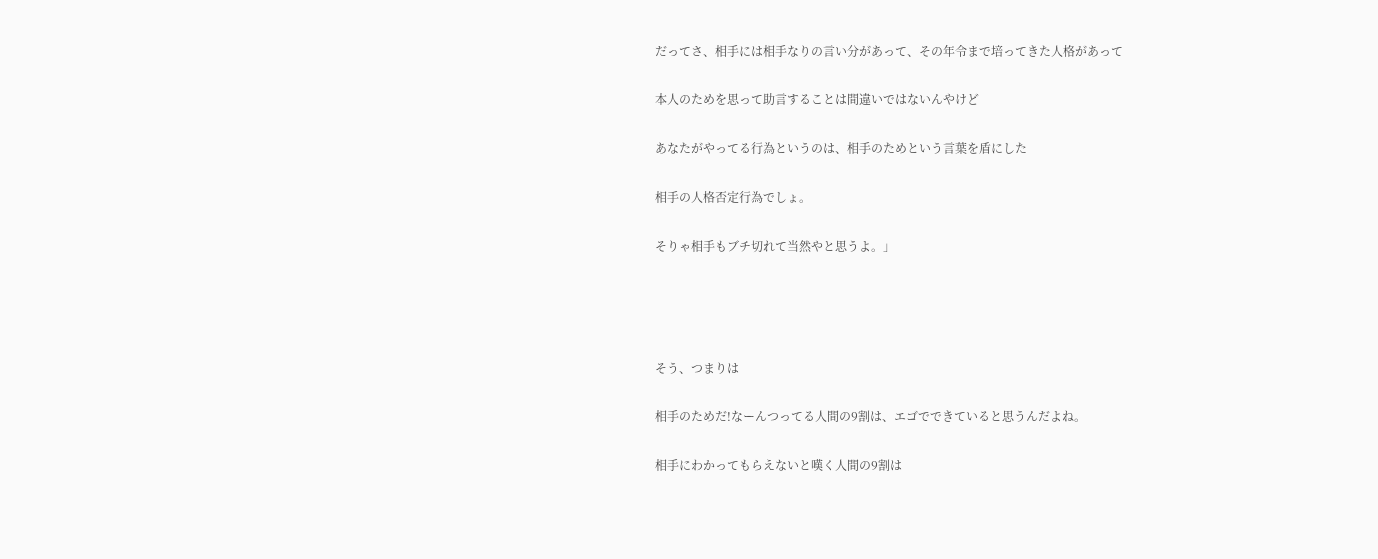だってさ、相手には相手なりの言い分があって、その年令まで培ってきた人格があって

本人のためを思って助言することは間違いではないんやけど

あなたがやってる行為というのは、相手のためという言葉を盾にした

相手の人格否定行為でしょ。

そりゃ相手もブチ切れて当然やと思うよ。」




そう、つまりは

相手のためだ!なーんつってる人間の9割は、エゴでできていると思うんだよね。

相手にわかってもらえないと嘆く人間の9割は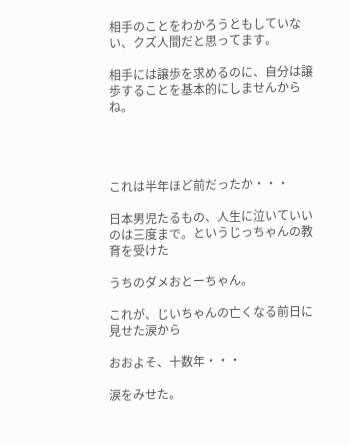相手のことをわかろうともしていない、クズ人間だと思ってます。

相手には譲歩を求めるのに、自分は譲歩することを基本的にしませんからね。




これは半年ほど前だったか・・・

日本男児たるもの、人生に泣いていいのは三度まで。というじっちゃんの教育を受けた

うちのダメおとーちゃん。

これが、じいちゃんの亡くなる前日に見せた涙から

おおよそ、十数年・・・

涙をみせた。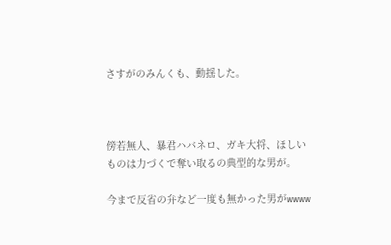さすがのみんくも、動揺した。



傍若無人、暴君ハバネロ、ガキ大将、ほしいものは力づくで奪い取るの典型的な男が。

今まで反省の弁など一度も無かった男がwwww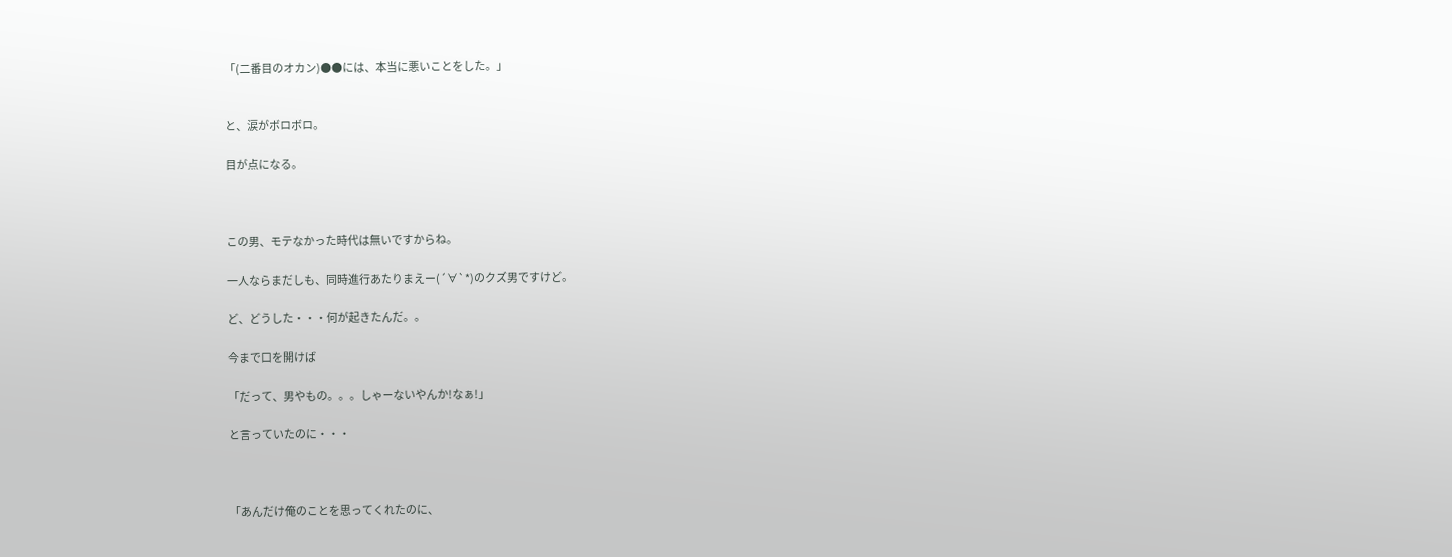「(二番目のオカン)●●には、本当に悪いことをした。」


と、涙がボロボロ。

目が点になる。



この男、モテなかった時代は無いですからね。

一人ならまだしも、同時進行あたりまえー(´∀`*)のクズ男ですけど。

ど、どうした・・・何が起きたんだ。。

今まで口を開けば

「だって、男やもの。。。しゃーないやんか!なぁ!」

と言っていたのに・・・



「あんだけ俺のことを思ってくれたのに、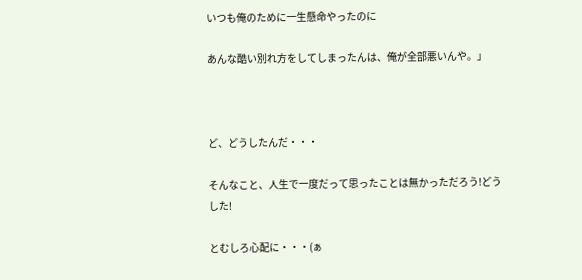いつも俺のために一生懸命やったのに

あんな酷い別れ方をしてしまったんは、俺が全部悪いんや。」



ど、どうしたんだ・・・

そんなこと、人生で一度だって思ったことは無かっただろう!どうした!

とむしろ心配に・・・(ぁ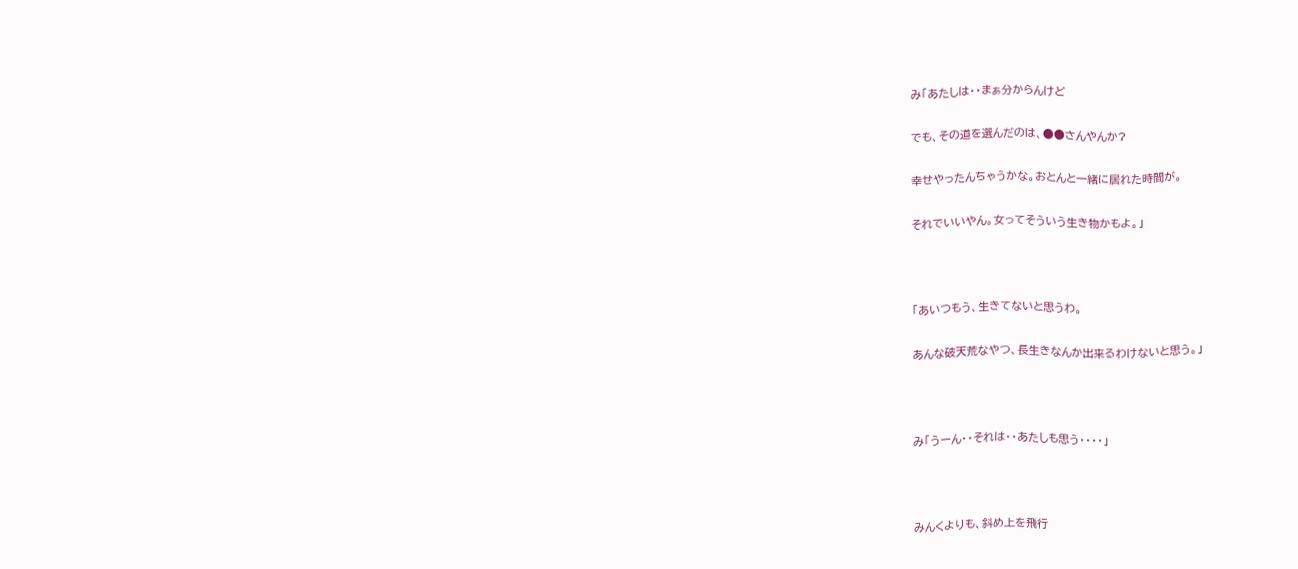み「あたしは・・まぁ分からんけど

でも、その道を選んだのは、●●さんやんか?

幸せやったんちゃうかな。おとんと一緒に居れた時間が。

それでいいやん。女ってそういう生き物かもよ。」



「あいつもう、生きてないと思うわ。

あんな破天荒なやつ、長生きなんか出来るわけないと思う。」



み「うーん・・それは・・あたしも思う・・・・」



みんくよりも、斜め上を飛行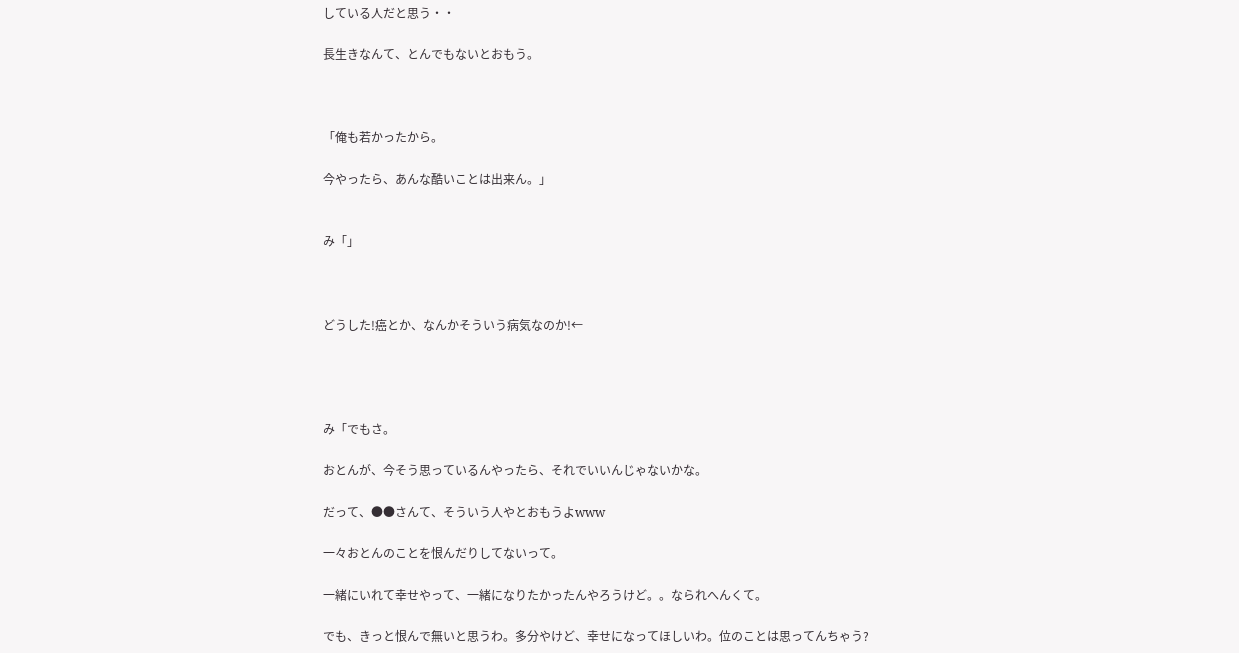している人だと思う・・

長生きなんて、とんでもないとおもう。



「俺も若かったから。

今やったら、あんな酷いことは出来ん。」


み「」



どうした!癌とか、なんかそういう病気なのか!←




み「でもさ。

おとんが、今そう思っているんやったら、それでいいんじゃないかな。

だって、●●さんて、そういう人やとおもうよwww

一々おとんのことを恨んだりしてないって。

一緒にいれて幸せやって、一緒になりたかったんやろうけど。。なられへんくて。

でも、きっと恨んで無いと思うわ。多分やけど、幸せになってほしいわ。位のことは思ってんちゃう?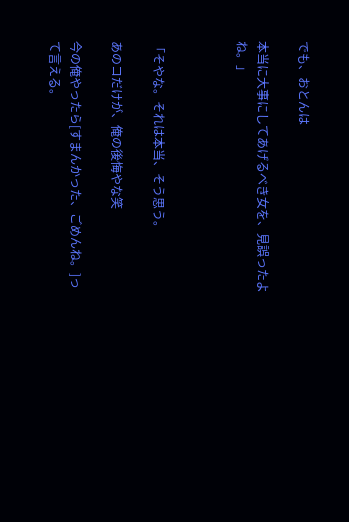でも、おとんは

本当に大事にしてあげるべき女を、見誤ったよね。」



「そやな。それは本当、そう思う。

あのコだけが、俺の後悔やな笑

今の俺やったら[すまんかった、ごめんね。]って言える。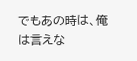でもあの時は、俺は言えな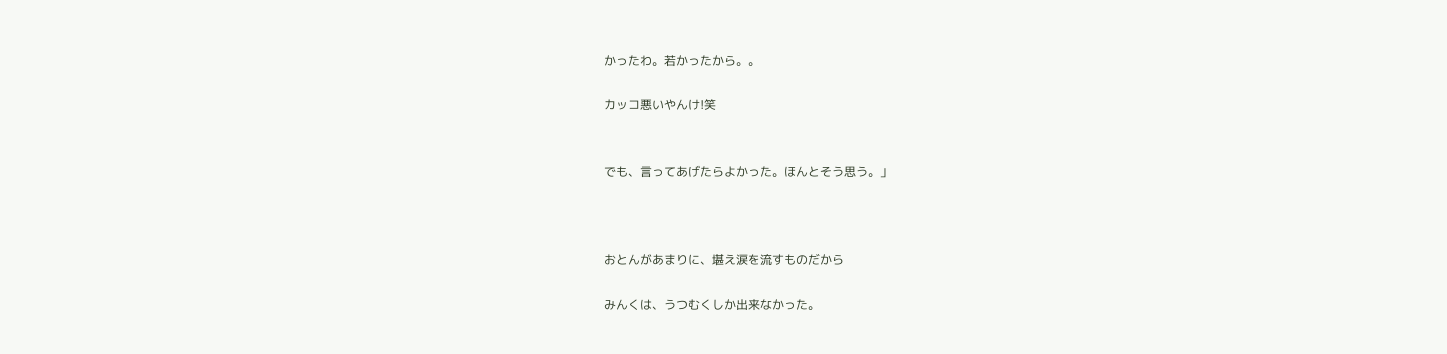かったわ。若かったから。。

カッコ悪いやんけ!笑


でも、言ってあげたらよかった。ほんとそう思う。」



おとんがあまりに、堪え涙を流すものだから

みんくは、うつむくしか出来なかった。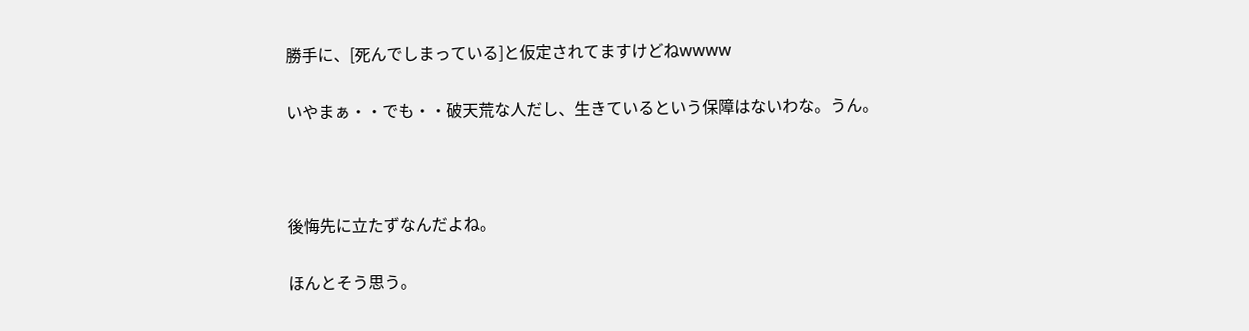勝手に、[死んでしまっている]と仮定されてますけどねwwww

いやまぁ・・でも・・破天荒な人だし、生きているという保障はないわな。うん。



後悔先に立たずなんだよね。

ほんとそう思う。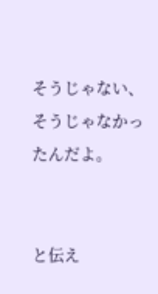そうじゃない、そうじゃなかったんだよ。


と伝え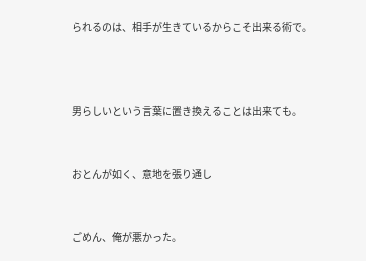られるのは、相手が生きているからこそ出来る術で。



男らしいという言葉に置き換えることは出来ても。


おとんが如く、意地を張り通し


ごめん、俺が悪かった。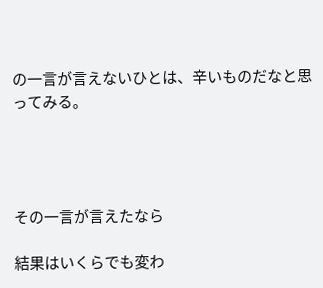の一言が言えないひとは、辛いものだなと思ってみる。




その一言が言えたなら

結果はいくらでも変わ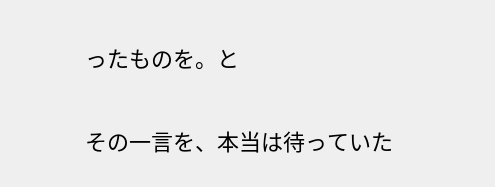ったものを。と

その一言を、本当は待っていた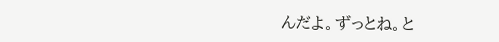んだよ。ずっとね。と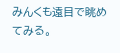みんくも遠目で眺めてみる。